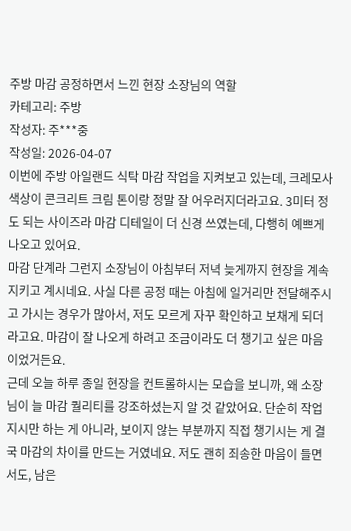주방 마감 공정하면서 느낀 현장 소장님의 역할
카테고리: 주방
작성자: 주***중
작성일: 2026-04-07
이번에 주방 아일랜드 식탁 마감 작업을 지켜보고 있는데, 크레모사 색상이 콘크리트 크림 톤이랑 정말 잘 어우러지더라고요. 3미터 정도 되는 사이즈라 마감 디테일이 더 신경 쓰였는데, 다행히 예쁘게 나오고 있어요.
마감 단계라 그런지 소장님이 아침부터 저녁 늦게까지 현장을 계속 지키고 계시네요. 사실 다른 공정 때는 아침에 일거리만 전달해주시고 가시는 경우가 많아서, 저도 모르게 자꾸 확인하고 보채게 되더라고요. 마감이 잘 나오게 하려고 조금이라도 더 챙기고 싶은 마음이었거든요.
근데 오늘 하루 종일 현장을 컨트롤하시는 모습을 보니까, 왜 소장님이 늘 마감 퀄리티를 강조하셨는지 알 것 같았어요. 단순히 작업 지시만 하는 게 아니라, 보이지 않는 부분까지 직접 챙기시는 게 결국 마감의 차이를 만드는 거였네요. 저도 괜히 죄송한 마음이 들면서도, 남은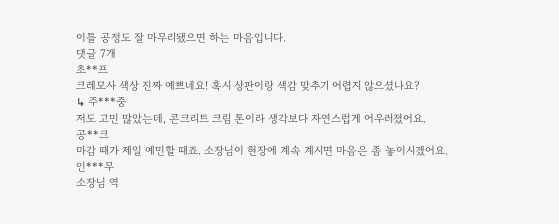이틀 공정도 잘 마무리됐으면 하는 마음입니다.
댓글 7개
초**프
크레모사 색상 진짜 예쁘네요! 혹시 상판이랑 색감 맞추기 어렵지 않으셨나요?
↳ 주***중
저도 고민 많았는데, 콘크리트 크림 톤이라 생각보다 자연스럽게 어우러졌어요.
공**크
마감 때가 제일 예민할 때죠. 소장님이 현장에 계속 계시면 마음은 좀 놓이시겠어요.
인***무
소장님 역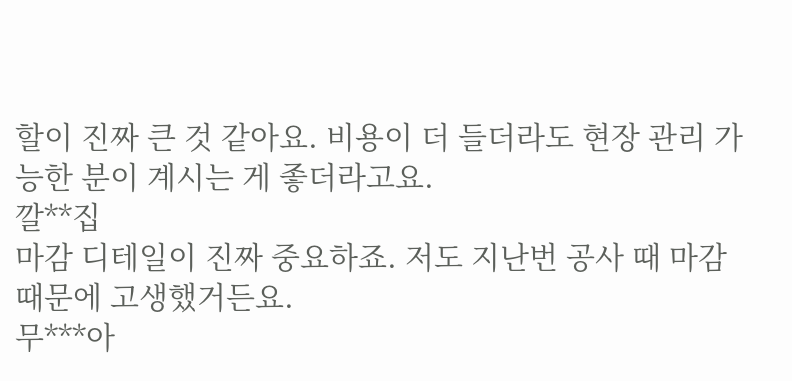할이 진짜 큰 것 같아요. 비용이 더 들더라도 현장 관리 가능한 분이 계시는 게 좋더라고요.
깔**집
마감 디테일이 진짜 중요하죠. 저도 지난번 공사 때 마감 때문에 고생했거든요.
무***아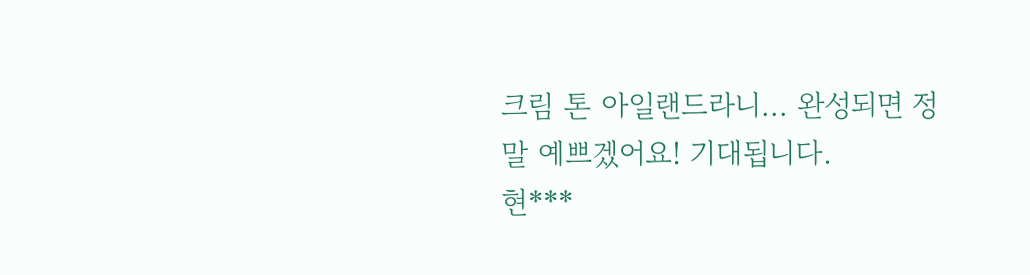크림 톤 아일랜드라니... 완성되면 정말 예쁘겠어요! 기대됩니다.
현***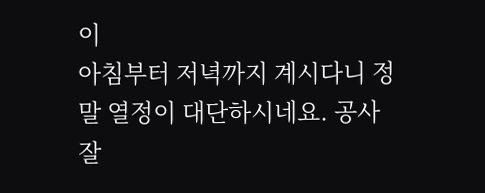이
아침부터 저녁까지 계시다니 정말 열정이 대단하시네요. 공사 잘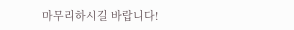마무리하시길 바랍니다!